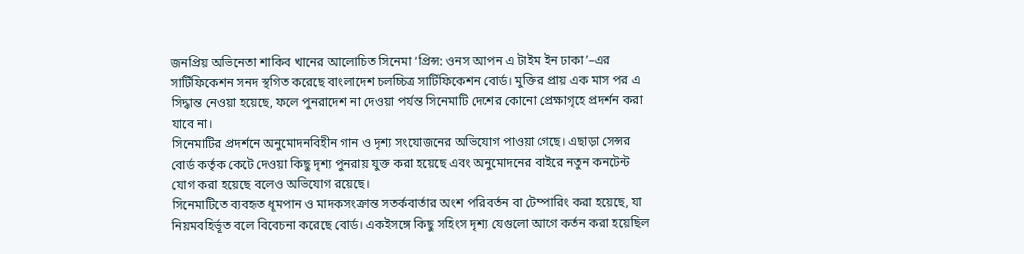জনপ্রিয় অভিনেতা শাকিব খানের আলোচিত সিনেমা ‘প্রিন্স: ওনস আপন এ টাইম ইন ঢাকা’–এর সার্টিফিকেশন সনদ স্থগিত করেছে বাংলাদেশ চলচ্চিত্র সার্টিফিকেশন বোর্ড। মুক্তির প্রায় এক মাস পর এ সিদ্ধান্ত নেওয়া হয়েছে, ফলে পুনরাদেশ না দেওয়া পর্যন্ত সিনেমাটি দেশের কোনো প্রেক্ষাগৃহে প্রদর্শন করা যাবে না।
সিনেমাটির প্রদর্শনে অনুমোদনবিহীন গান ও দৃশ্য সংযোজনের অভিযোগ পাওয়া গেছে। এছাড়া সেন্সর বোর্ড কর্তৃক কেটে দেওয়া কিছু দৃশ্য পুনরায় যুক্ত করা হয়েছে এবং অনুমোদনের বাইরে নতুন কনটেন্ট যোগ করা হয়েছে বলেও অভিযোগ রয়েছে।
সিনেমাটিতে ব্যবহৃত ধূমপান ও মাদকসংক্রান্ত সতর্কবার্তার অংশ পরিবর্তন বা টেম্পারিং করা হয়েছে, যা নিয়মবহির্ভূত বলে বিবেচনা করেছে বোর্ড। একইসঙ্গে কিছু সহিংস দৃশ্য যেগুলো আগে কর্তন করা হয়েছিল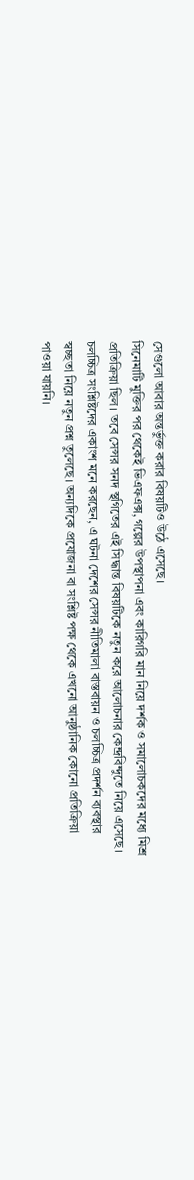সেগুলো আবার অন্তর্ভুক্ত করার বিষয়টিও উঠে এসেছে।
সিনেমাটি মুক্তির পর থেকেই ভিএফএক্স, গল্পের উপস্থাপনা এবং কারিগরি মান নিয়ে দর্শক ও সমালোচকদের মধ্যে মিশ্র প্রতিক্রিয়া ছিল। তবে সেন্সর সনদ স্থগিতের এই সিদ্ধান্ত বিষয়টিকে নতুন করে আলোচনার কেন্দ্রবিন্দুতে নিয়ে এসেছে।
চলচ্চিত্র সংশ্লিষ্টদের একাংশ মনে করছেন, এ ঘটনা দেশের সেন্সর নীতিমালা বাস্তবায়ন ও চলচ্চিত্র প্রদর্শন ব্যবস্থার স্বচ্ছতা নিয়ে নতুন প্রশ্ন তুলেছে। অন্যদিকে প্রযোজনা বা সংশ্লিষ্ট পক্ষ থেকে এখনো আনুষ্ঠানিক কোনো প্রতিক্রিয়া পাওয়া যায়নি।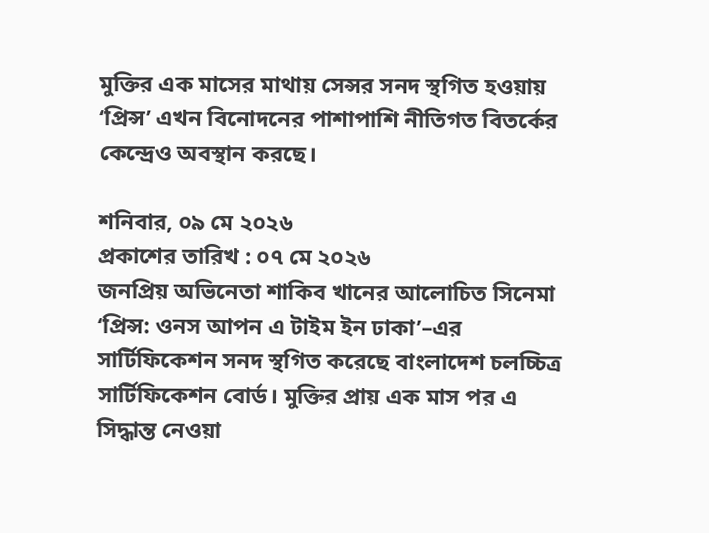মুক্তির এক মাসের মাথায় সেন্সর সনদ স্থগিত হওয়ায় ‘প্রিন্স’ এখন বিনোদনের পাশাপাশি নীতিগত বিতর্কের কেন্দ্রেও অবস্থান করছে।

শনিবার, ০৯ মে ২০২৬
প্রকাশের তারিখ : ০৭ মে ২০২৬
জনপ্রিয় অভিনেতা শাকিব খানের আলোচিত সিনেমা ‘প্রিন্স: ওনস আপন এ টাইম ইন ঢাকা’–এর সার্টিফিকেশন সনদ স্থগিত করেছে বাংলাদেশ চলচ্চিত্র সার্টিফিকেশন বোর্ড। মুক্তির প্রায় এক মাস পর এ সিদ্ধান্ত নেওয়া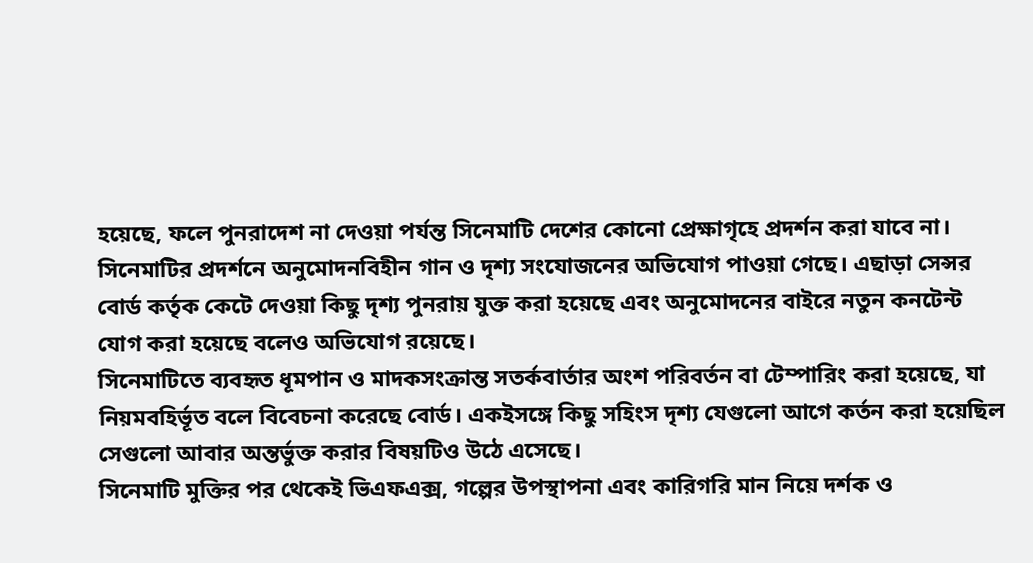হয়েছে, ফলে পুনরাদেশ না দেওয়া পর্যন্ত সিনেমাটি দেশের কোনো প্রেক্ষাগৃহে প্রদর্শন করা যাবে না।
সিনেমাটির প্রদর্শনে অনুমোদনবিহীন গান ও দৃশ্য সংযোজনের অভিযোগ পাওয়া গেছে। এছাড়া সেন্সর বোর্ড কর্তৃক কেটে দেওয়া কিছু দৃশ্য পুনরায় যুক্ত করা হয়েছে এবং অনুমোদনের বাইরে নতুন কনটেন্ট যোগ করা হয়েছে বলেও অভিযোগ রয়েছে।
সিনেমাটিতে ব্যবহৃত ধূমপান ও মাদকসংক্রান্ত সতর্কবার্তার অংশ পরিবর্তন বা টেম্পারিং করা হয়েছে, যা নিয়মবহির্ভূত বলে বিবেচনা করেছে বোর্ড। একইসঙ্গে কিছু সহিংস দৃশ্য যেগুলো আগে কর্তন করা হয়েছিল সেগুলো আবার অন্তর্ভুক্ত করার বিষয়টিও উঠে এসেছে।
সিনেমাটি মুক্তির পর থেকেই ভিএফএক্স, গল্পের উপস্থাপনা এবং কারিগরি মান নিয়ে দর্শক ও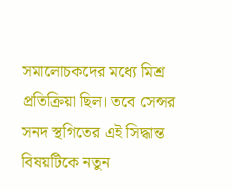সমালোচকদের মধ্যে মিশ্র প্রতিক্রিয়া ছিল। তবে সেন্সর সনদ স্থগিতের এই সিদ্ধান্ত বিষয়টিকে নতুন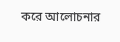করে আলোচনার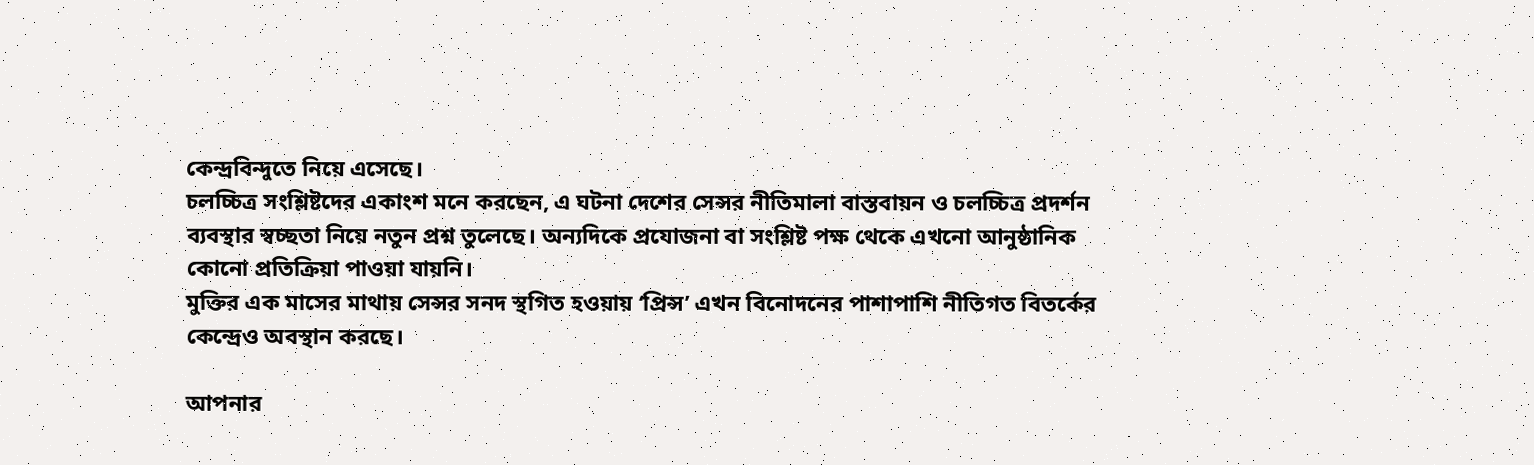কেন্দ্রবিন্দুতে নিয়ে এসেছে।
চলচ্চিত্র সংশ্লিষ্টদের একাংশ মনে করছেন, এ ঘটনা দেশের সেন্সর নীতিমালা বাস্তবায়ন ও চলচ্চিত্র প্রদর্শন ব্যবস্থার স্বচ্ছতা নিয়ে নতুন প্রশ্ন তুলেছে। অন্যদিকে প্রযোজনা বা সংশ্লিষ্ট পক্ষ থেকে এখনো আনুষ্ঠানিক কোনো প্রতিক্রিয়া পাওয়া যায়নি।
মুক্তির এক মাসের মাথায় সেন্সর সনদ স্থগিত হওয়ায় ‘প্রিন্স’ এখন বিনোদনের পাশাপাশি নীতিগত বিতর্কের কেন্দ্রেও অবস্থান করছে।

আপনার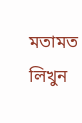মতামত লিখুন